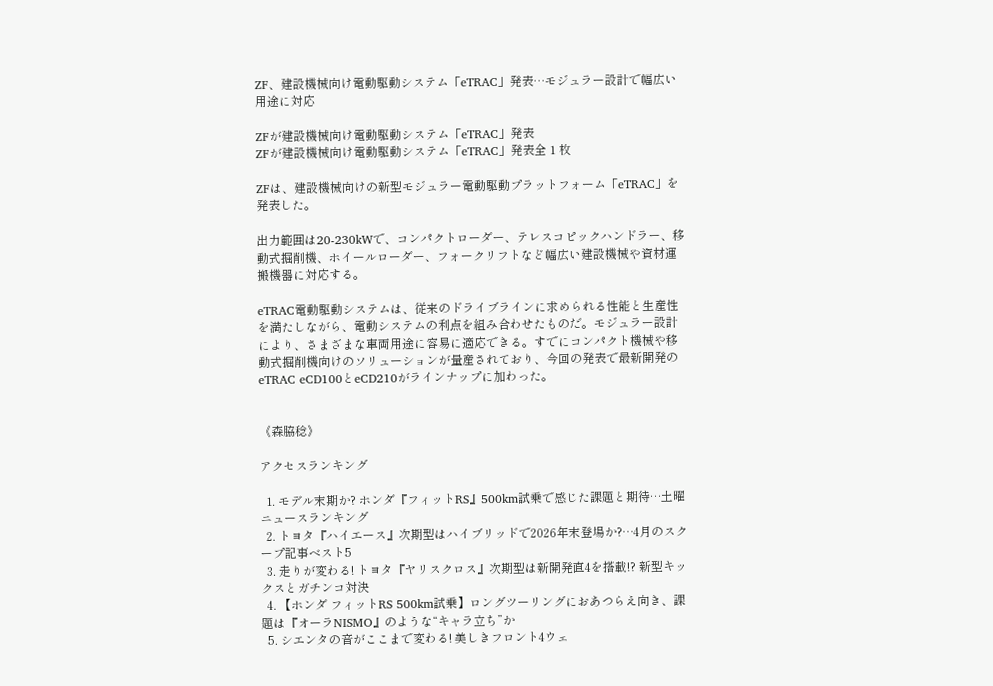ZF、建設機械向け電動駆動システム「eTRAC」発表…モジュラー設計で幅広い用途に対応

ZFが建設機械向け電動駆動システム「eTRAC」発表
ZFが建設機械向け電動駆動システム「eTRAC」発表全 1 枚

ZFは、建設機械向けの新型モジュラー電動駆動プラットフォーム「eTRAC」を発表した。

出力範囲は20-230kWで、コンパクトローダー、テレスコピックハンドラー、移動式掘削機、ホイールローダー、フォークリフトなど幅広い建設機械や資材運搬機器に対応する。

eTRAC電動駆動システムは、従来のドライブラインに求められる性能と生産性を満たしながら、電動システムの利点を組み合わせたものだ。モジュラー設計により、さまざまな車両用途に容易に適応できる。すでにコンパクト機械や移動式掘削機向けのソリューションが量産されており、今回の発表で最新開発のeTRAC eCD100とeCD210がラインナップに加わった。


《森脇稔》

アクセスランキング

  1. モデル末期か? ホンダ『フィットRS』500km試乗で感じた課題と期待…土曜ニュースランキング
  2. トヨタ『ハイエース』次期型はハイブリッドで2026年末登場か?…4月のスクープ記事ベスト5
  3. 走りが変わる! トヨタ『ヤリスクロス』次期型は新開発直4を搭載!? 新型キックスとガチンコ対決
  4. 【ホンダ フィットRS 500km試乗】ロングツーリングにおあつらえ向き、課題は『オーラNISMO』のような“キャラ立ち”か
  5. シエンタの音がここまで変わる! 美しきフロント4ウェ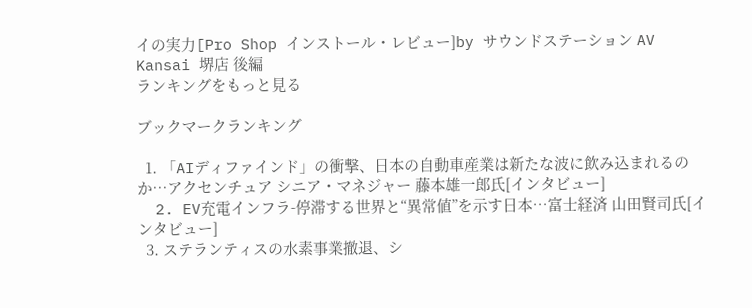イの実力[Pro Shop インストール・レビュー]by サウンドステーション AV Kansai 堺店 後編
ランキングをもっと見る

ブックマークランキング

  1. 「AIディファインド」の衝撃、日本の自動車産業は新たな波に飲み込まれるのか…アクセンチュア シニア・マネジャー 藤本雄一郎氏[インタビュー]
  2. EV充電インフラ-停滞する世界と“異常値”を示す日本…富士経済 山田賢司氏[インタビュー]
  3. ステランティスの水素事業撤退、シ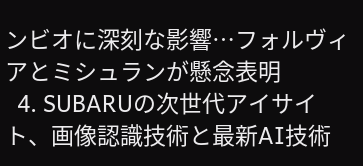ンビオに深刻な影響…フォルヴィアとミシュランが懸念表明
  4. SUBARUの次世代アイサイト、画像認識技術と最新AI技術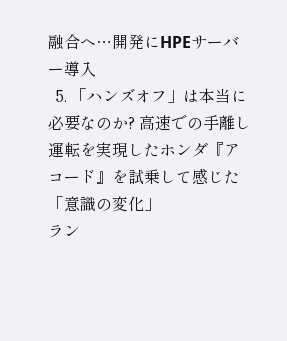融合へ…開発にHPEサーバー導入
  5. 「ハンズオフ」は本当に必要なのか? 高速での手離し運転を実現したホンダ『アコード』を試乗して感じた「意識の変化」
ラン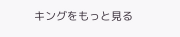キングをもっと見る